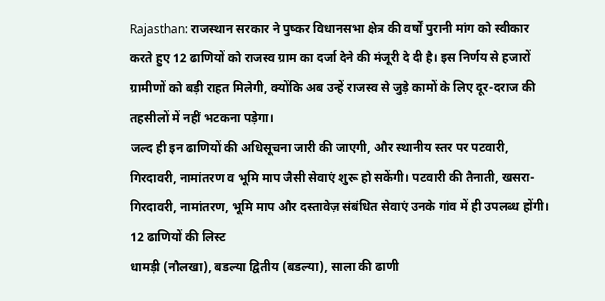Rajasthan: राजस्थान सरकार ने पुष्कर विधानसभा क्षेत्र की वर्षों पुरानी मांग को स्वीकार करते हुए 12 ढाणियों को राजस्व ग्राम का दर्जा देने की मंजूरी दे दी है। इस निर्णय से हजारों ग्रामीणों को बड़ी राहत मिलेगी, क्योंकि अब उन्हें राजस्व से जुड़े कामों के लिए दूर-दराज की तहसीलों में नहीं भटकना पड़ेगा।
जल्द ही इन ढाणियों की अधिसूचना जारी की जाएगी, और स्थानीय स्तर पर पटवारी, गिरदावरी, नामांतरण व भूमि माप जैसी सेवाएं शुरू हो सकेंगी। पटवारी की तैनाती, खसरा-गिरदावरी, नामांतरण, भूमि माप और दस्तावेज़ संबंधित सेवाएं उनके गांव में ही उपलब्ध होंगी।
12 ढाणियों की लिस्ट
धामड़ी (नौलखा), बडल्या द्वितीय (बडल्या), साला की ढाणी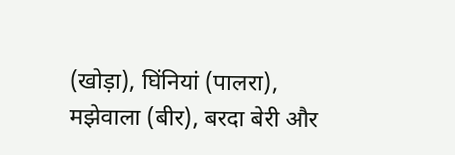(खोड़ा), घिंनियां (पालरा), मझेवाला (बीर), बरदा बेरी और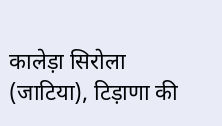कालेड़ा सिरोला (जाटिया), टिड़ाणा की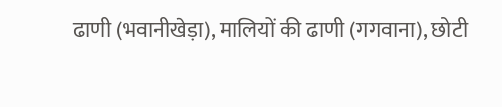ढाणी (भवानीखेड़ा), मालियों की ढाणी (गगवाना), छोटी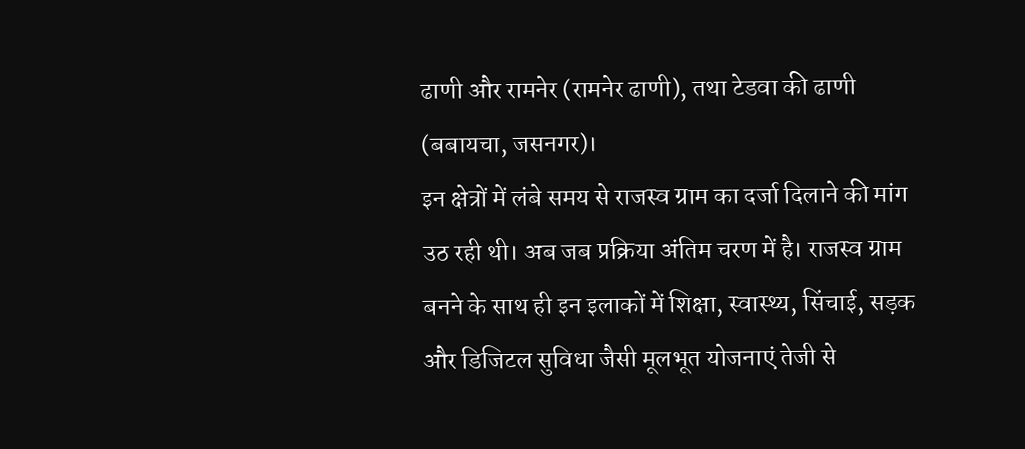ढाणी और रामनेर (रामनेर ढाणी), तथा टेडवा की ढाणी (बबायचा, जसनगर)।
इन क्षेत्रों में लंबे समय से राजस्व ग्राम का दर्जा दिलाने की मांग उठ रही थी। अब जब प्रक्रिया अंतिम चरण में है। राजस्व ग्राम बनने के साथ ही इन इलाकों में शिक्षा, स्वास्थ्य, सिंचाई, सड़क और डिजिटल सुविधा जैसी मूलभूत योजनाएं तेजी से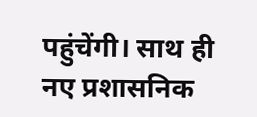पहुंचेंगी। साथ ही नए प्रशासनिक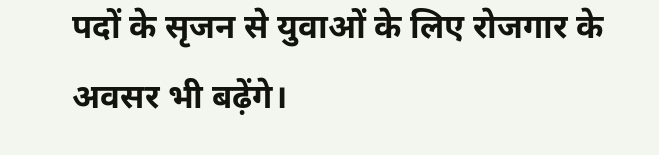पदों के सृजन से युवाओं के लिए रोजगार के अवसर भी बढ़ेंगे।